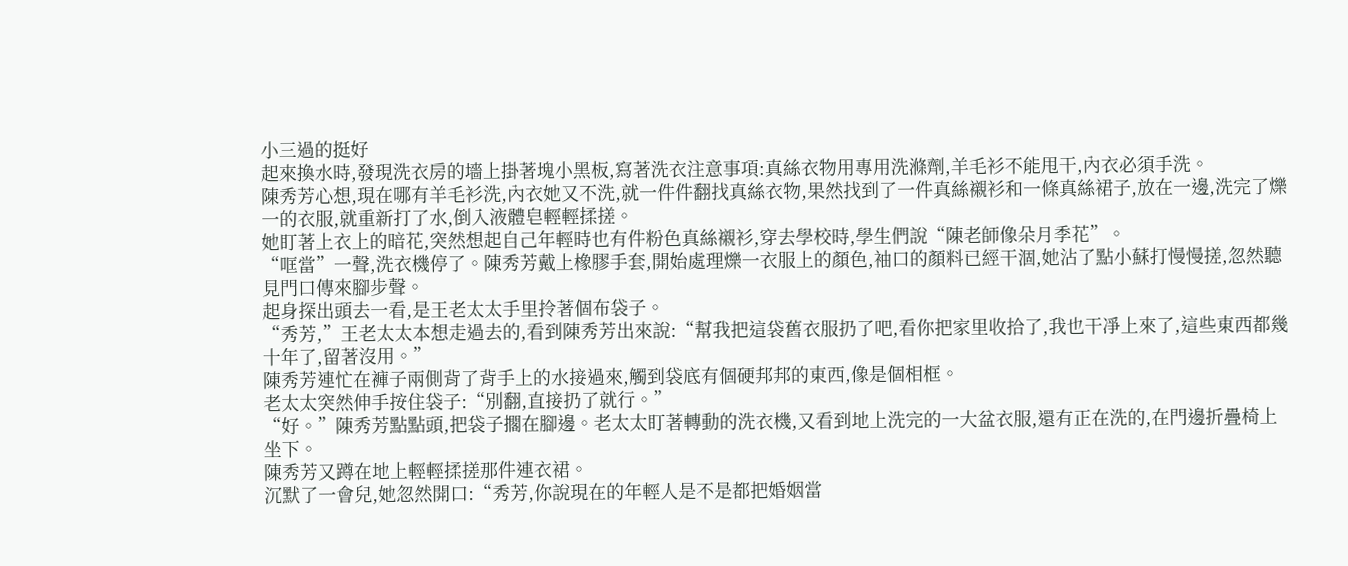小三過的挺好
起來換水時,發現洗衣房的墻上掛著塊小黑板,寫著洗衣注意事項:真絲衣物用專用洗滌劑,羊毛衫不能甩干,內衣必須手洗。
陳秀芳心想,現在哪有羊毛衫洗,內衣她又不洗,就一件件翻找真絲衣物,果然找到了一件真絲襯衫和一條真絲裙子,放在一邊,洗完了爍一的衣服,就重新打了水,倒入液體皂輕輕揉搓。
她盯著上衣上的暗花,突然想起自己年輕時也有件粉色真絲襯衫,穿去學校時,學生們說“陳老師像朵月季花”。
“哐當”一聲,洗衣機停了。陳秀芳戴上橡膠手套,開始處理爍一衣服上的顏色,袖口的顏料已經干涸,她沾了點小蘇打慢慢搓,忽然聽見門口傳來腳步聲。
起身探出頭去一看,是王老太太手里拎著個布袋子。
“秀芳,”王老太太本想走過去的,看到陳秀芳出來說:“幫我把這袋舊衣服扔了吧,看你把家里收拾了,我也干凈上來了,這些東西都幾十年了,留著沒用。”
陳秀芳連忙在褲子兩側背了背手上的水接過來,觸到袋底有個硬邦邦的東西,像是個相框。
老太太突然伸手按住袋子:“別翻,直接扔了就行。”
“好。”陳秀芳點點頭,把袋子擱在腳邊。老太太盯著轉動的洗衣機,又看到地上洗完的一大盆衣服,還有正在洗的,在門邊折疊椅上坐下。
陳秀芳又蹲在地上輕輕揉搓那件連衣裙。
沉默了一會兒,她忽然開口:“秀芳,你說現在的年輕人是不是都把婚姻當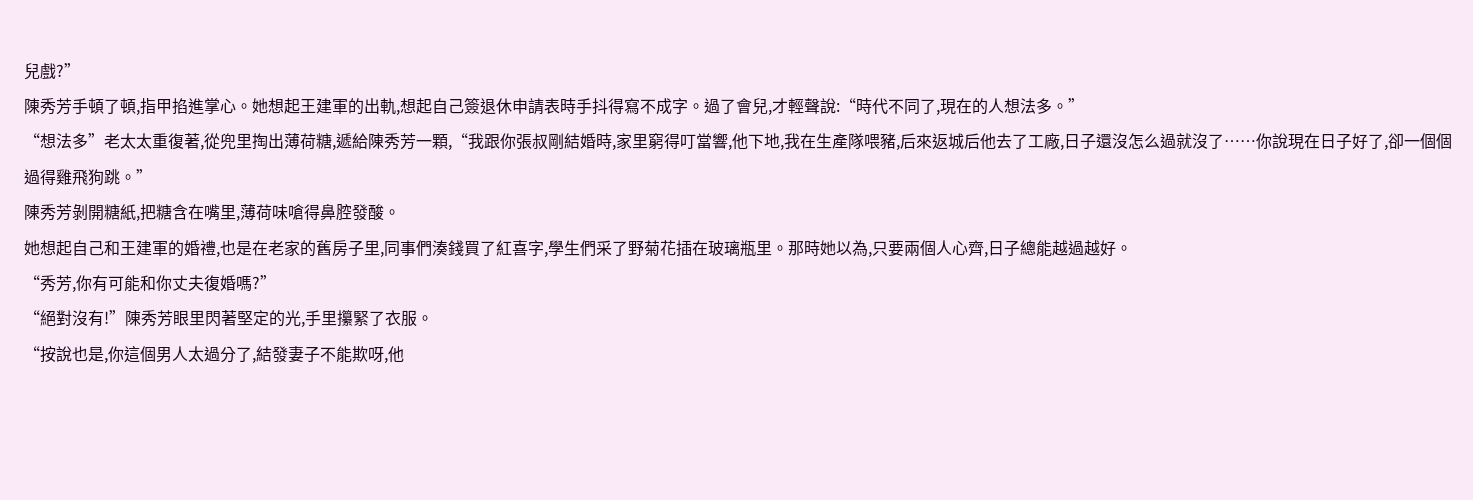兒戲?”
陳秀芳手頓了頓,指甲掐進掌心。她想起王建軍的出軌,想起自己簽退休申請表時手抖得寫不成字。過了會兒,才輕聲說:“時代不同了,現在的人想法多。”
“想法多”老太太重復著,從兜里掏出薄荷糖,遞給陳秀芳一顆,“我跟你張叔剛結婚時,家里窮得叮當響,他下地,我在生產隊喂豬,后來返城后他去了工廠,日子還沒怎么過就沒了……你說現在日子好了,卻一個個過得雞飛狗跳。”
陳秀芳剝開糖紙,把糖含在嘴里,薄荷味嗆得鼻腔發酸。
她想起自己和王建軍的婚禮,也是在老家的舊房子里,同事們湊錢買了紅喜字,學生們采了野菊花插在玻璃瓶里。那時她以為,只要兩個人心齊,日子總能越過越好。
“秀芳,你有可能和你丈夫復婚嗎?”
“絕對沒有!”陳秀芳眼里閃著堅定的光,手里攥緊了衣服。
“按說也是,你這個男人太過分了,結發妻子不能欺呀,他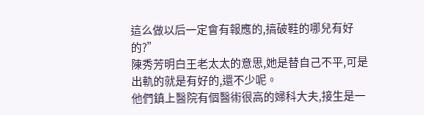這么做以后一定會有報應的,搞破鞋的哪兒有好的?”
陳秀芳明白王老太太的意思,她是替自己不平,可是出軌的就是有好的,還不少呢。
他們鎮上醫院有個醫術很高的婦科大夫,接生是一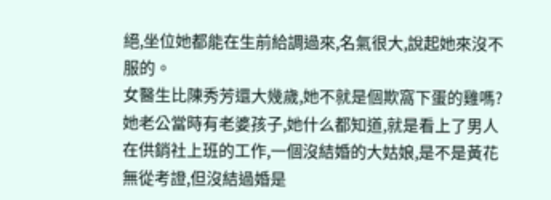絕,坐位她都能在生前給調過來,名氣很大,說起她來沒不服的。
女醫生比陳秀芳還大幾歲,她不就是個欺窩下蛋的雞嗎?她老公當時有老婆孩子,她什么都知道,就是看上了男人在供銷社上班的工作,一個沒結婚的大姑娘,是不是黃花無從考證,但沒結過婚是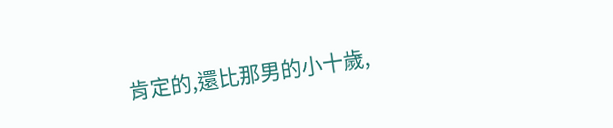肯定的,還比那男的小十歲,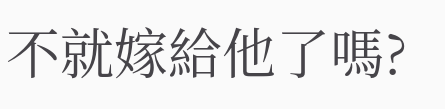不就嫁給他了嗎?